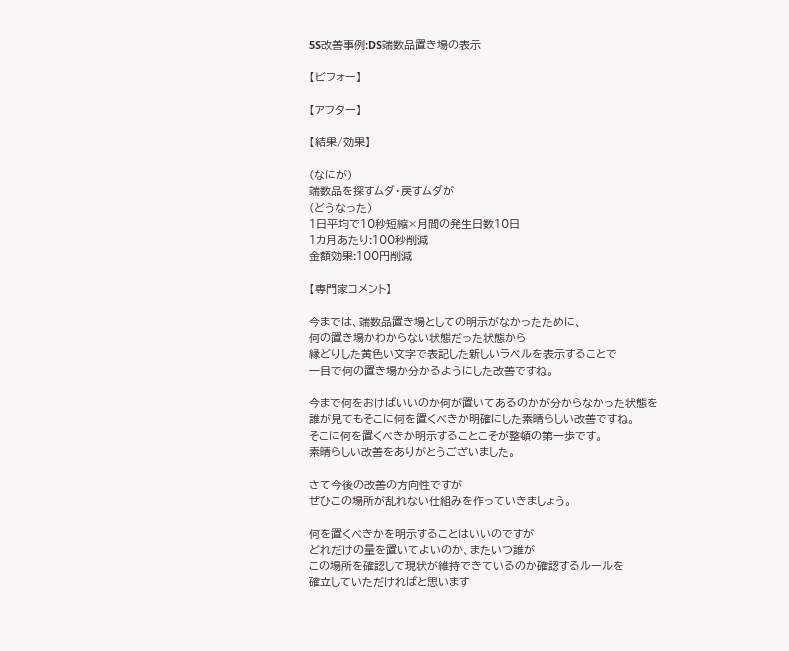5S改善事例:DS端数品置き場の表示

【ビフォー】

【アフター】

【結果/効果】

(なにが)
端数品を探すムダ・戻すムダが
(どうなった)
1日平均で10秒短縮×月間の発生日数10日
1カ月あたり:100秒削減
金額効果:100円削減

【専門家コメント】

今までは、端数品置き場としての明示がなかったために、
何の置き場かわからない状態だった状態から
縁どりした黄色い文字で表記した新しいラベルを表示することで
一目で何の置き場か分かるようにした改善ですね。

今まで何をおけばいいのか何が置いてあるのかが分からなかった状態を
誰が見てもそこに何を置くべきか明確にした素晴らしい改善ですね。
そこに何を置くべきか明示することこそが整頓の第一歩です。
素晴らしい改善をありがとうございました。

さて今後の改善の方向性ですが
ぜひこの場所が乱れない仕組みを作っていきましょう。

何を置くべきかを明示することはいいのですが
どれだけの量を置いてよいのか、またいつ誰が
この場所を確認して現状が維持できているのか確認するルールを
確立していただければと思います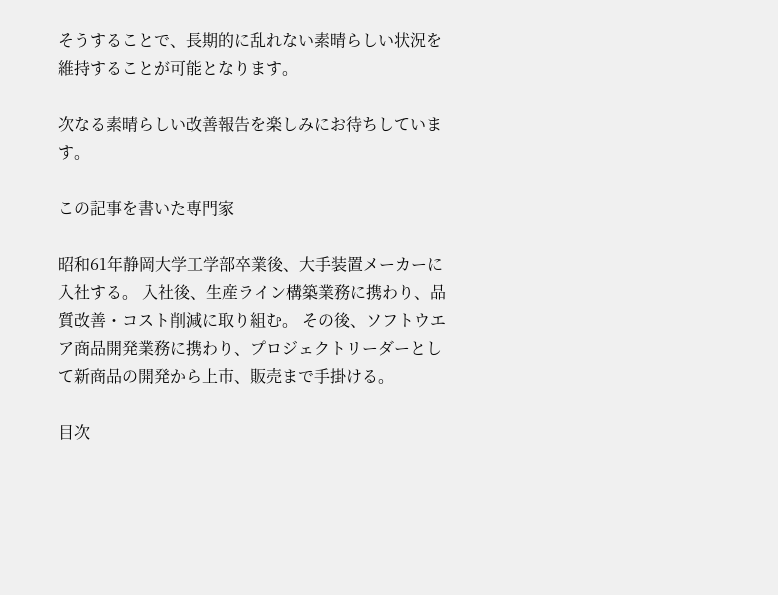そうすることで、長期的に乱れない素晴らしい状況を
維持することが可能となります。

次なる素晴らしい改善報告を楽しみにお待ちしています。

この記事を書いた専門家

昭和61年静岡大学工学部卒業後、大手装置メーカーに入社する。 入社後、生産ライン構築業務に携わり、品質改善・コスト削減に取り組む。 その後、ソフトウエア商品開発業務に携わり、プロジェクトリーダーとして新商品の開発から上市、販売まで手掛ける。

目次